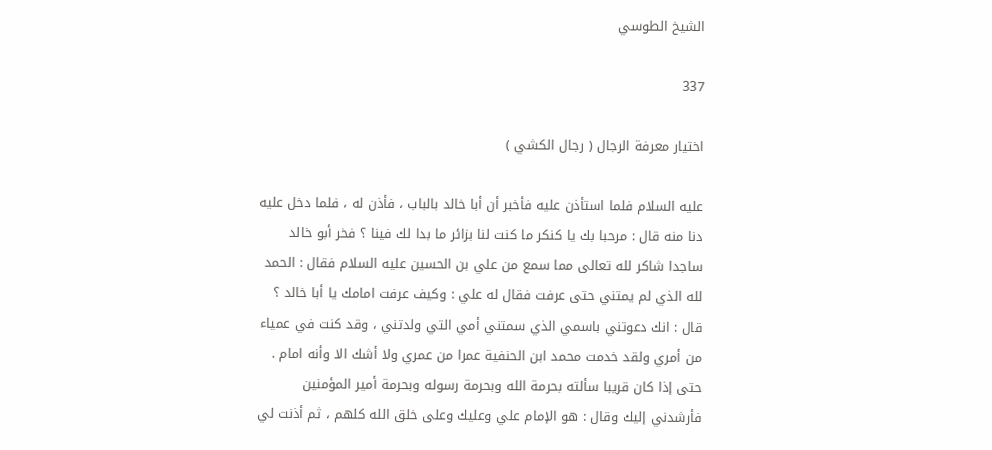الشيخ الطوسي

337

اختيار معرفة الرجال ( رجال الكشي )

عليه السلام فلما استأذن عليه فأخبر أن أبا خالد بالباب ، فأذن له ، فلما دخل عليه دنا منه قال : مرحبا بك يا كنكر ما كنت لنا بزائر ما بدا لك فينا ؟ فخر أبو خالد ساجدا شاكر لله تعالى مما سمع من علي بن الحسين عليه السلام فقال : الحمد لله الذي لم يمتني حتى عرفت فقال له علي : وكيف عرفت امامك يا أبا خالد ؟ قال : انك دعوتني باسمي الذي سمتني أمي التي ولدتني ، وقد كنت في عمياء من أمري ولقد خدمت محمد ابن الحنفية عمرا من عمري ولا أشك الا وأنه امام . حتى إذا كان قريبا سألته بحرمة الله وبحرمة رسوله وبحرمة أمير المؤمنين فأرشدني إليك وقال : هو الإمام علي وعليك وعلى خلق الله كلهم ، ثم أذنت لي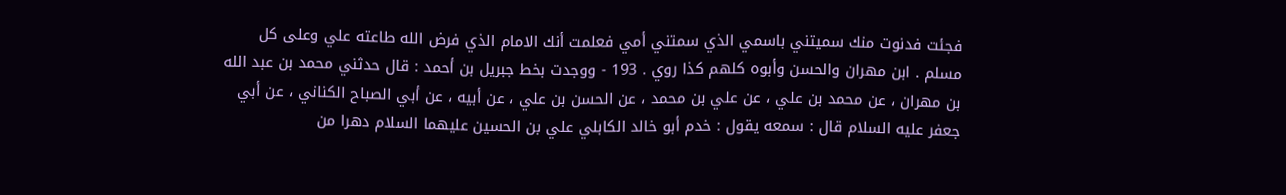فجئت فدنوت منك سميتني باسمي الذي سمتني أمي فعلمت أنك الامام الذي فرض الله طاعته علي وعلى كل مسلم . ابن مهران والحسن وأبوه كلهم كذا روي . 193 - ووجدت بخط جبريل بن أحمد : قال حدثني محمد بن عبد الله بن مهران ، عن محمد بن علي ، عن علي بن محمد ، عن الحسن بن علي ، عن أبيه ، عن أبي الصباح الكناني ، عن أبي جعفر عليه السلام قال : سمعه يقول : خدم أبو خالد الكابلي علي بن الحسين عليهما السلام دهرا من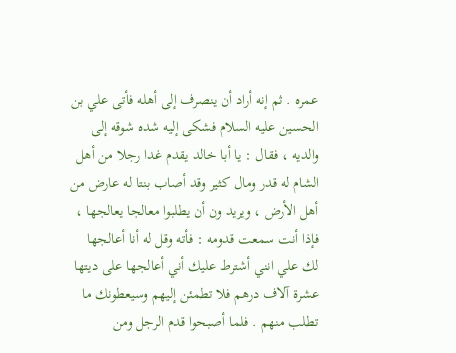عمره . ثم إنه أراد أن ينصرف إلى أهله فأتى علي بن الحسين عليه السلام فشكى إليه شده شوقه إلى والديه ، فقال : يا أبا خالد يقدم غدا رجلا من أهل الشام له قدر ومال كثير وقد أصاب بنتا له عارض من أهل الأرض ، ويريد ون أن يطلبوا معالجا يعالجها ، فإذا أنت سمعت قدومه : فأته وقل له أنا أعالجها لك علي انني أشترط عليك أني أعالجها على ديتها عشرة آلاف درهم فلا تطمئن إليهم وسيعطونك ما تطلب منهم . فلما أصبحوا قدم الرجل ومن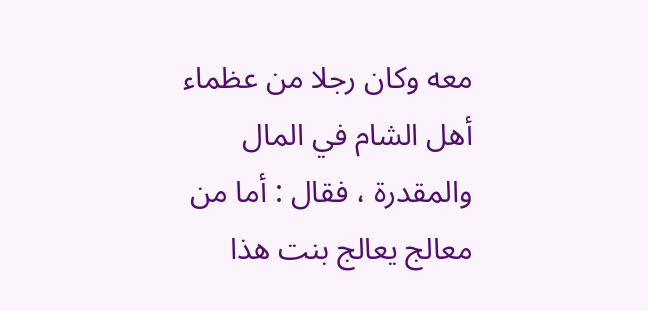معه وكان رجلا من عظماء أهل الشام في المال والمقدرة ، فقال : أما من معالج يعالج بنت هذا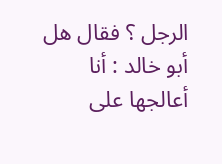الرجل ؟ فقال هل أبو خالد : أنا أعالجها على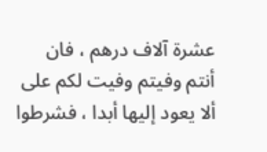عشرة آلاف درهم ، فان أنتم وفيتم وفيت لكم على ألا يعود إليها أبدا ، فشرطوا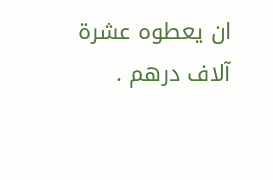ان يعطوه عشرة آلاف درهم .